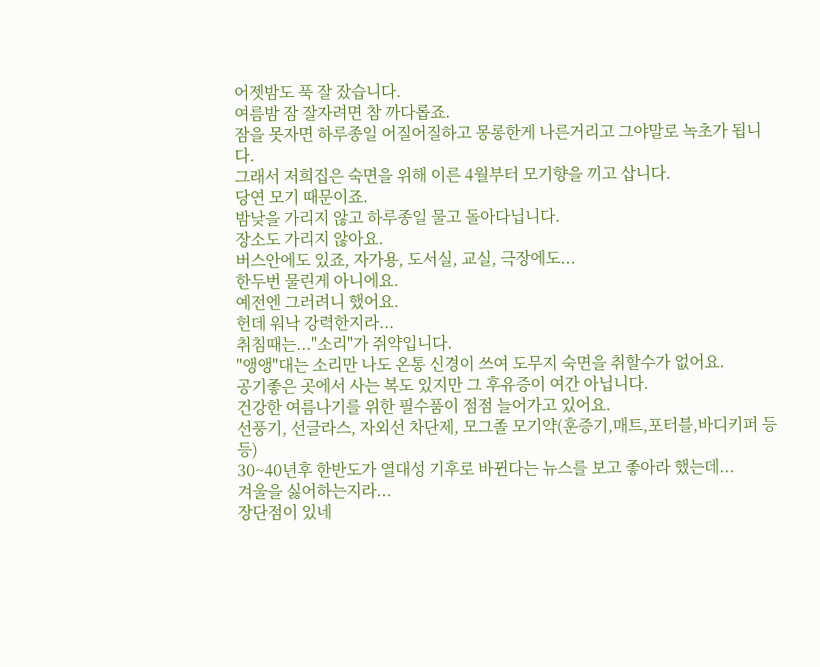어젯밤도 푹 잘 잤습니다.
여름밤 잠 잘자려면 참 까다롭죠.
잠을 못자면 하루종일 어질어질하고 몽롱한게 나른거리고 그야말로 녹초가 됩니다.
그래서 저희집은 숙면을 위해 이른 4월부터 모기향을 끼고 삽니다.
당연 모기 때문이죠.
밤낮을 가리지 않고 하루종일 물고 돌아다닙니다.
장소도 가리지 않아요.
버스안에도 있죠, 자가용, 도서실, 교실, 극장에도...
한두번 물린게 아니에요.
예전엔 그러려니 했어요.
헌데 워낙 강력한지라...
취침때는..."소리"가 쥐약입니다.
"앵앵"대는 소리만 나도 온통 신경이 쓰여 도무지 숙면을 취할수가 없어요.
공기좋은 곳에서 사는 복도 있지만 그 후유증이 여간 아닙니다.
건강한 여름나기를 위한 필수품이 점점 늘어가고 있어요.
선풍기, 선글라스, 자외선 차단제, 모그졸 모기약(훈증기,매트,포터블,바디키퍼 등등)
30~40년후 한반도가 열대성 기후로 바뀐다는 뉴스를 보고 좋아라 했는데...
겨울을 싫어하는지라...
장단점이 있네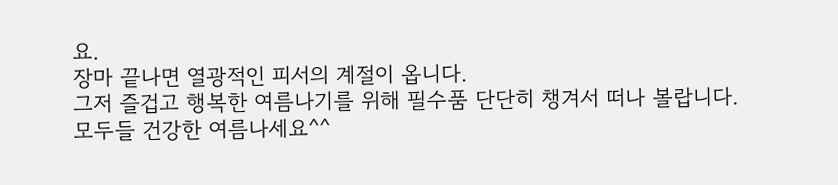요.
장마 끝나면 열광적인 피서의 계절이 옵니다.
그저 즐겁고 행복한 여름나기를 위해 필수품 단단히 챙겨서 떠나 볼랍니다.
모두들 건강한 여름나세요^^